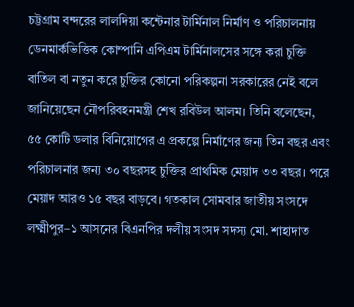চট্টগ্রাম বন্দরের লালদিয়া কন্টেনার টার্মিনাল নির্মাণ ও পরিচালনায় ডেনমার্কভিত্তিক কোম্পানি এপিএম টার্মিনালসের সঙ্গে করা চুক্তি বাতিল বা নতুন করে চুক্তির কোনো পরিকল্পনা সরকারের নেই বলে জানিয়েছেন নৌপরিবহনমন্ত্রী শেখ রবিউল আলম। তিনি বলেছেন, ৫৫ কোটি ডলার বিনিয়োগের এ প্রকল্পে নির্মাণের জন্য তিন বছর এবং পরিচালনার জন্য ৩০ বছরসহ চুক্তির প্রাথমিক মেয়াদ ৩৩ বছর। পরে মেয়াদ আরও ১৫ বছর বাড়বে। গতকাল সোমবার জাতীয় সংসদে লক্ষ্মীপুর–১ আসনের বিএনপির দলীয় সংসদ সদস্য মো. শাহাদাত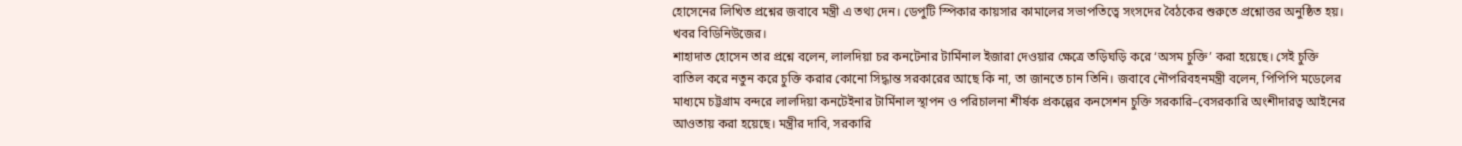হোসেনের লিখিত প্রশ্নের জবাবে মন্ত্রী এ তথ্য দেন। ডেপুটি স্পিকার কায়সার কামালের সভাপতিত্বে সংসদের বৈঠকের শুরুতে প্রশ্নোত্তর অনুষ্ঠিত হয়। খবর বিডিনিউজের।
শাহাদাত হোসেন তার প্রশ্নে বলেন, লালদিয়া চর কনটেনার টার্মিনাল ইজারা দেওয়ার ক্ষেত্রে তড়িঘড়ি করে ‘অসম চুক্তি’ করা হয়েছে। সেই চুক্তি বাতিল করে নতুন করে চুক্তি করার কোনো সিদ্ধান্ত সরকারের আছে কি না, তা জানতে চান তিনি। জবাবে নৌপরিবহনমন্ত্রী বলেন, পিপিপি মডেলের মাধ্যমে চট্টগ্রাম বন্দরে লালদিয়া কনটেইনার টার্মিনাল স্থাপন ও পরিচালনা শীর্ষক প্রকল্পের কনসেশন চুক্তি সরকারি–বেসরকারি অংশীদারত্ব আইনের আওতায় করা হয়েছে। মন্ত্রীর দাবি, সরকারি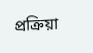প্রক্রিয়া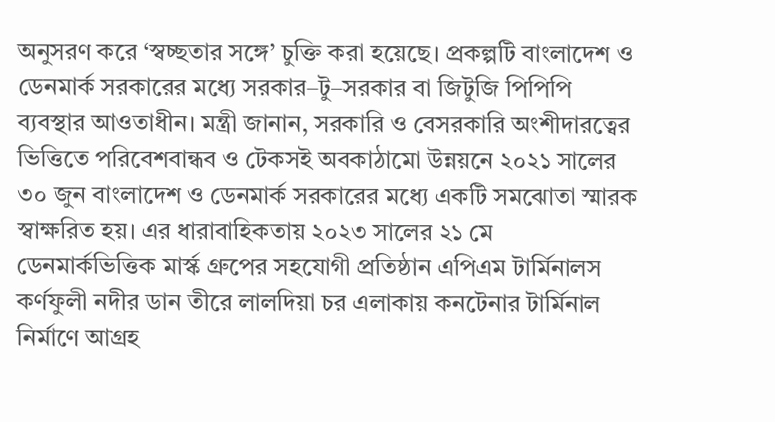অনুসরণ করে ‘স্বচ্ছতার সঙ্গে’ চুক্তি করা হয়েছে। প্রকল্পটি বাংলাদেশ ও ডেনমার্ক সরকারের মধ্যে সরকার–টু–সরকার বা জিটুজি পিপিপি ব্যবস্থার আওতাধীন। মন্ত্রী জানান, সরকারি ও বেসরকারি অংশীদারত্বের ভিত্তিতে পরিবেশবান্ধব ও টেকসই অবকাঠামো উন্নয়নে ২০২১ সালের ৩০ জুন বাংলাদেশ ও ডেনমার্ক সরকারের মধ্যে একটি সমঝোতা স্মারক স্বাক্ষরিত হয়। এর ধারাবাহিকতায় ২০২৩ সালের ২১ মে ডেনমার্কভিত্তিক মার্স্ক গ্রুপের সহযোগী প্রতিষ্ঠান এপিএম টার্মিনালস কর্ণফুলী নদীর ডান তীরে লালদিয়া চর এলাকায় কনটেনার টার্মিনাল নির্মাণে আগ্রহ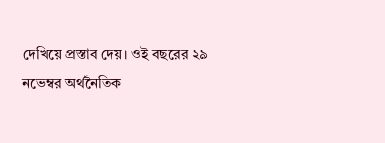দেখিয়ে প্রস্তাব দেয়। ওই বছরের ২৯ নভেম্বর অর্থনৈতিক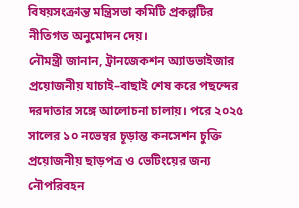বিষয়সংক্রান্ত মন্ত্রিসভা কমিটি প্রকল্পটির নীতিগত অনুমোদন দেয়।
নৌমন্ত্রী জানান, ট্রানজেকশন অ্যাডভাইজার প্রয়োজনীয় যাচাই–বাছাই শেষ করে পছন্দের দরদাতার সঙ্গে আলোচনা চালায়। পরে ২০২৫ সালের ১০ নভেম্বর চূড়ান্ত কনসেশন চুক্তি প্রয়োজনীয় ছাড়পত্র ও ভেটিংয়ের জন্য নৌপরিবহন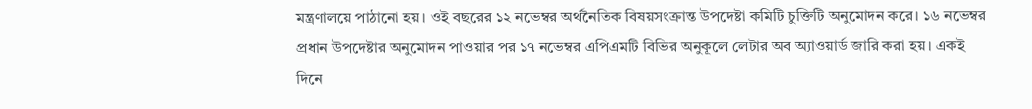মন্ত্রণালয়ে পাঠানো হয়। ওই বছরের ১২ নভেম্বর অর্থনৈতিক বিষয়সংক্রান্ত উপদেষ্টা কমিটি চুক্তিটি অনুমোদন করে। ১৬ নভেম্বর প্রধান উপদেষ্টার অনুমোদন পাওয়ার পর ১৭ নভেম্বর এপিএমটি বিভির অনুকূলে লেটার অব অ্যাওয়ার্ড জারি করা হয়। একই দিনে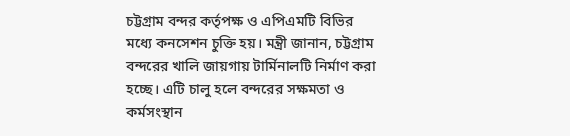চট্টগ্রাম বন্দর কর্তৃপক্ষ ও এপিএমটি বিভির মধ্যে কনসেশন চুক্তি হয়। মন্ত্রী জানান, চট্টগ্রাম বন্দরের খালি জায়গায় টার্মিনালটি নির্মাণ করা হচ্ছে। এটি চালু হলে বন্দরের সক্ষমতা ও কর্মসংস্থান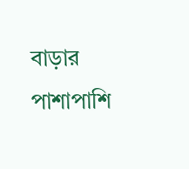বাড়ার পাশাপাশি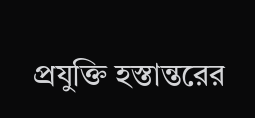প্রযুক্তি হস্তান্তরের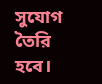সুযোগ তৈরি হবে।